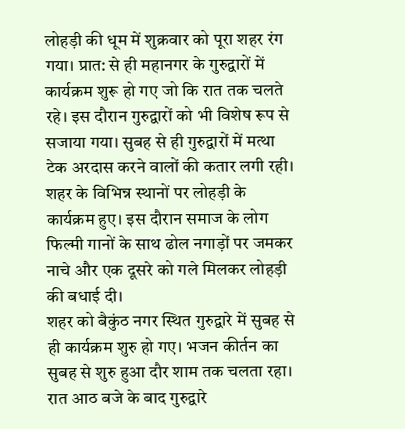लोहड़ी की धूम में शुक्रवार को पूरा शहर रंग गया। प्रात: से ही महानगर के गुरुद्वारों में कार्यक्रम शुरू हो गए जो कि रात तक चलते रहे। इस दौरान गुरुद्वारों को भी विशेष रूप से सजाया गया। सुबह से ही गुरुद्वारों में मत्था टेक अरदास करने वालों की कतार लगी रही। शहर के विभिन्न स्थानों पर लोहड़ी के कार्यक्रम हुए। इस दौरान समाज के लोग फिल्मी गानों के साथ ढोल नगाड़ों पर जमकर नाचे और एक दूसरे को गले मिलकर लोहड़ी की बधाई दी।
शहर को बैकुंठ नगर स्थित गुरुद्वारे में सुबह से ही कार्यक्रम शुरु हो गए। भजन कीर्तन का सुबह से शुरु हुआ दौर शाम तक चलता रहा। रात आठ बजे के बाद गुरुद्वारे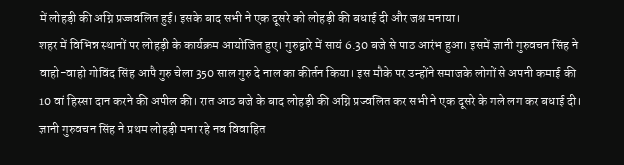में लोहड़ी की अग्नि प्रज्जवलित हुई। इसके बाद सभी ने एक दूसरे को लोहड़ी की बधाई दी और जश्न मनाया।
शहर में विभिन्न स्थानों पर लोहड़ी के कार्यक्रम आयोजित हुए। गुरुद्वारे में सायं 6.30 बजे से पाठ आरंभ हुआ। इसमें ज्ञानी गुरुवचन सिंह ने वाहो-वाहो गोविंद सिंह आपै गुरु चेला 350 साल गुरु दे नाल का कीर्तन किया। इस मौके पर उन्होंने समाजके लोगों से अपनी कमाई की 10 वां हिस्सा दान करने की अपील की। रात आठ बजे के बाद लोहड़ी की अग्नि प्रज्वलित कर सभी ने एक दूसरे के गले लग कर बधाई दी। ज्ञानी गुरुवचन सिंह ने प्रथम लोहड़ी मना रहे नव विवाहित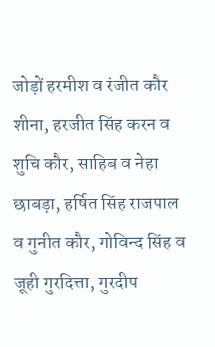जोड़ों हरमीश व रंजीत कौर शीना, हरजीत सिंह करन व शुचि कौर, साहिब व नेहा छाबड़ा, हर्षित सिंह राजपाल व गुनीत कौर, गोविन्द सिंह व जूही गुरदित्ता, गुरदीप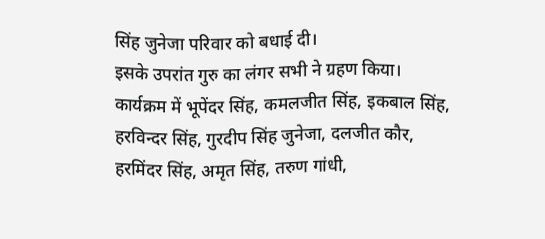सिंह जुनेजा परिवार को बधाई दी।
इसके उपरांत गुरु का लंगर सभी ने ग्रहण किया। कार्यक्रम में भूपेंदर सिंह, कमलजीत सिंह, इकबाल सिंह, हरविन्दर सिंह, गुरदीप सिंह जुनेजा, दलजीत कौर, हरमिंदर सिंह, अमृत सिंह, तरुण गांधी,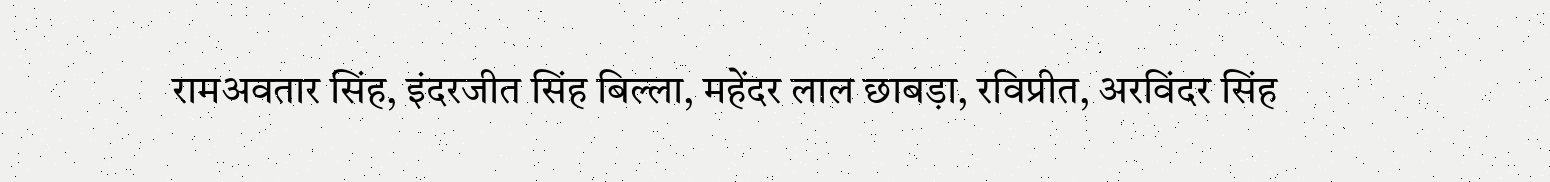रामअवतार सिंह, इंदरजीत सिंह बिल्ला, महेंदर लाल छाबड़ा, रविप्रीत, अरविंदर सिंह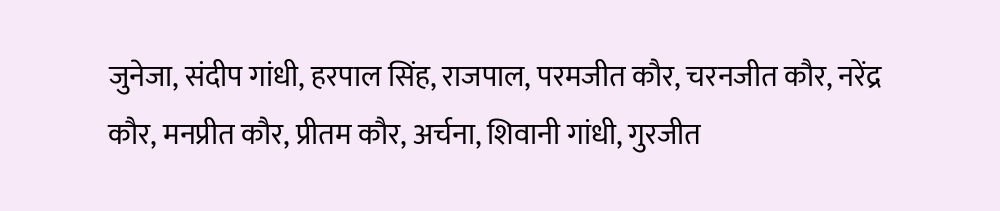जुनेजा, संदीप गांधी, हरपाल सिंह, राजपाल, परमजीत कौर, चरनजीत कौर, नरेंद्र कौर, मनप्रीत कौर, प्रीतम कौर, अर्चना, शिवानी गांधी, गुरजीत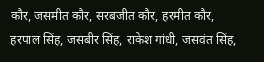कौर, जसमीत कौर, सरबजीत कौर, हरमीत कौर, हरपाल सिंह, जसबीर सिंह, राकेश गांधी, जसवंत सिंह,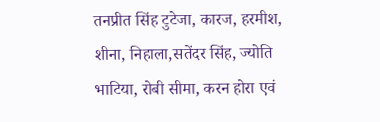तनप्रीत सिंह टुटेजा, कारज, हरमीश, शीना, निहाला,सतेंदर सिंह, ज्योति भाटिया, रोबी सीमा, करन होरा एवं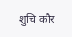शुचि कौर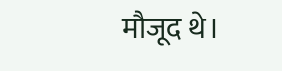मौजूद थे।